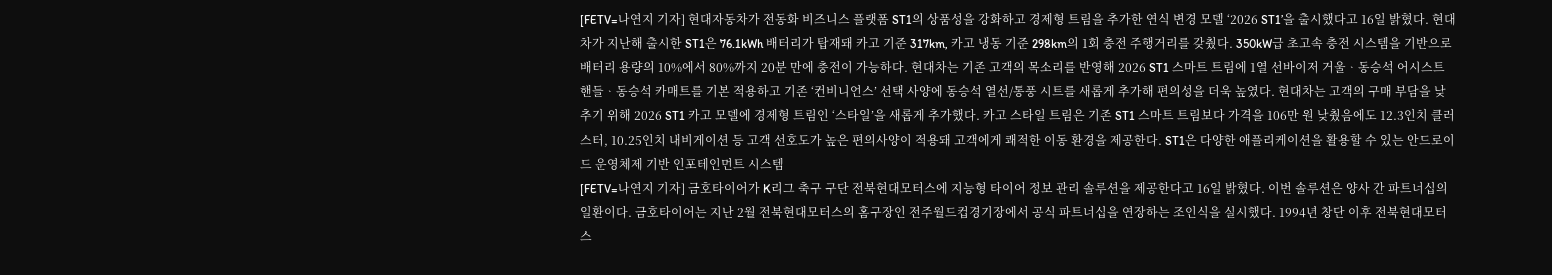[FETV=나연지 기자] 현대자동차가 전동화 비즈니스 플랫폼 ST1의 상품성을 강화하고 경제형 트림을 추가한 연식 변경 모델 ‘2026 ST1’을 출시했다고 16일 밝혔다. 현대차가 지난해 출시한 ST1은 76.1kWh 배터리가 탑재돼 카고 기준 317km, 카고 냉동 기준 298km의 1회 충전 주행거리를 갖췄다. 350kW급 초고속 충전 시스템을 기반으로 배터리 용량의 10%에서 80%까지 20분 만에 충전이 가능하다. 현대차는 기존 고객의 목소리를 반영해 2026 ST1 스마트 트림에 1열 선바이저 거울ᆞ동승석 어시스트 핸들ᆞ동승석 카매트를 기본 적용하고 기존 ‘컨비니언스’ 선택 사양에 동승석 열선/통풍 시트를 새롭게 추가해 편의성을 더욱 높였다. 현대차는 고객의 구매 부담을 낮추기 위해 2026 ST1 카고 모델에 경제형 트림인 ‘스타일’을 새롭게 추가했다. 카고 스타일 트림은 기존 ST1 스마트 트림보다 가격을 106만 원 낮췄음에도 12.3인치 클러스터, 10.25인치 내비게이션 등 고객 선호도가 높은 편의사양이 적용돼 고객에게 쾌적한 이동 환경을 제공한다. ST1은 다양한 애플리케이션을 활용할 수 있는 안드로이드 운영체제 기반 인포테인먼트 시스템
[FETV=나연지 기자] 금호타이어가 K리그 축구 구단 전북현대모터스에 지능형 타이어 정보 관리 솔루션을 제공한다고 16일 밝혔다. 이번 솔루션은 양사 간 파트너십의 일환이다. 금호타이어는 지난 2월 전북현대모터스의 홈구장인 전주월드컵경기장에서 공식 파트너십을 연장하는 조인식을 실시했다. 1994년 창단 이후 전북현대모터스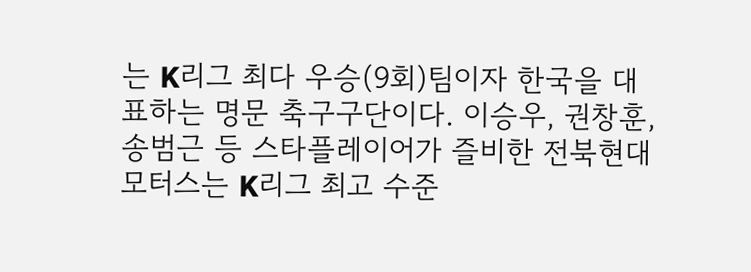는 K리그 최다 우승(9회)팀이자 한국을 대표하는 명문 축구구단이다. 이승우, 권창훈, 송범근 등 스타플레이어가 즐비한 전북현대모터스는 K리그 최고 수준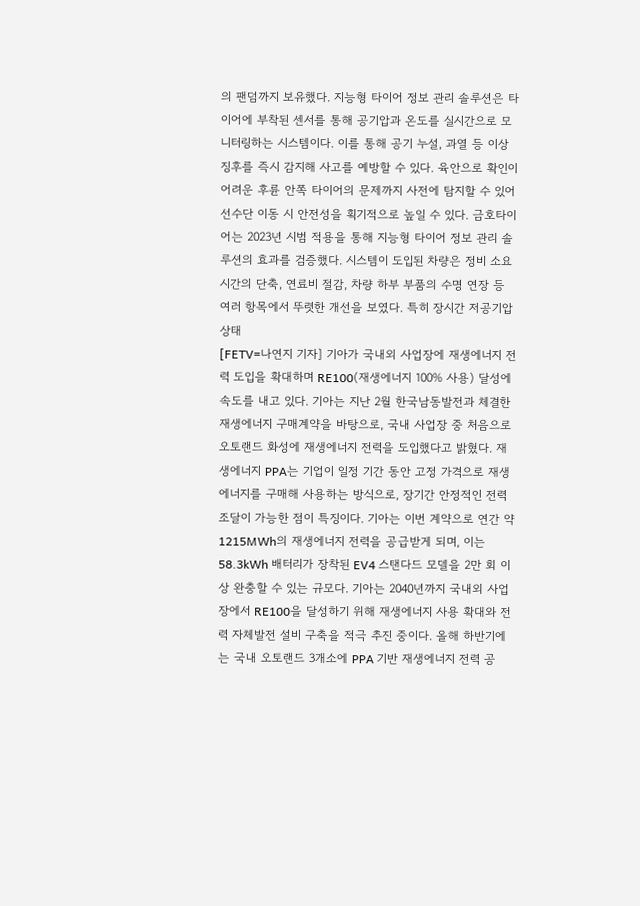의 팬덤까지 보유했다. 지능형 타이어 정보 관리 솔루션은 타이어에 부착된 센서를 통해 공기압과 온도를 실시간으로 모니터링하는 시스템이다. 이를 통해 공기 누설, 과열 등 이상 징후를 즉시 감지해 사고를 예방할 수 있다. 육안으로 확인이 어려운 후륜 안쪽 타이어의 문제까지 사전에 탐지할 수 있어 선수단 이동 시 안전성을 획기적으로 높일 수 있다. 금호타이어는 2023년 시범 적용을 통해 지능형 타이어 정보 관리 솔루션의 효과를 검증했다. 시스템이 도입된 차량은 정비 소요 시간의 단축, 연료비 절감, 차량 하부 부품의 수명 연장 등 여러 항목에서 뚜렷한 개선을 보였다. 특히 장시간 저공기압 상태
[FETV=나연지 기자] 기아가 국내외 사업장에 재생에너지 전력 도입을 확대하며 RE100(재생에너지 100% 사용) 달성에 속도를 내고 있다. 기아는 지난 2월 한국남동발전과 체결한 재생에너지 구매계약을 바탕으로, 국내 사업장 중 처음으로 오토랜드 화성에 재생에너지 전력을 도입했다고 밝혔다. 재생에너지 PPA는 기업이 일정 기간 동안 고정 가격으로 재생에너지를 구매해 사용하는 방식으로, 장기간 안정적인 전력 조달이 가능한 점이 특징이다. 기아는 이번 계약으로 연간 약 1215MWh의 재생에너지 전력을 공급받게 되며, 이는 58.3kWh 배터리가 장착된 EV4 스탠다드 모델을 2만 회 이상 완충할 수 있는 규모다. 기아는 2040년까지 국내외 사업장에서 RE100을 달성하기 위해 재생에너지 사용 확대와 전력 자체발전 설비 구축을 적극 추진 중이다. 올해 하반기에는 국내 오토랜드 3개소에 PPA 기반 재생에너지 전력 공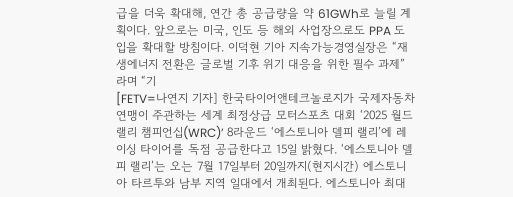급을 더욱 확대해, 연간 총 공급량을 약 61GWh로 늘릴 계획이다. 앞으로는 미국, 인도 등 해외 사업장으로도 PPA 도입을 확대할 방침이다. 이덕현 기아 지속가능경영실장은 “재생에너지 전환은 글로벌 기후 위기 대응을 위한 필수 과제”라며 “기
[FETV=나연지 기자] 한국타이어앤테크놀로지가 국제자동차연맹이 주관하는 세계 최정상급 모터스포츠 대회 ‘2025 월드 랠리 챔피언십(WRC)’ 8라운드 ‘에스토니아 델피 랠리’에 레이싱 타이어를 독점 공급한다고 15일 밝혔다. ‘에스토니아 델피 랠리’는 오는 7월 17일부터 20일까지(현지시간) 에스토니아 타르투와 남부 지역 일대에서 개최된다. 에스토니아 최대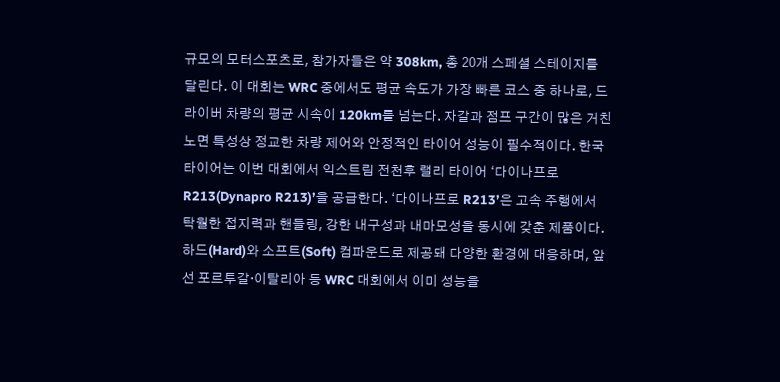규모의 모터스포츠로, 참가자들은 약 308km, 총 20개 스페셜 스테이지를 달린다. 이 대회는 WRC 중에서도 평균 속도가 가장 빠른 코스 중 하나로, 드라이버 차량의 평균 시속이 120km를 넘는다. 자갈과 점프 구간이 많은 거친 노면 특성상 정교한 차량 제어와 안정적인 타이어 성능이 필수적이다. 한국타이어는 이번 대회에서 익스트림 전천후 랠리 타이어 ‘다이나프로 R213(Dynapro R213)’을 공급한다. ‘다이나프로 R213’은 고속 주행에서 탁월한 접지력과 핸들링, 강한 내구성과 내마모성을 동시에 갖춘 제품이다. 하드(Hard)와 소프트(Soft) 컴파운드로 제공돼 다양한 환경에 대응하며, 앞선 포르투갈·이탈리아 등 WRC 대회에서 이미 성능을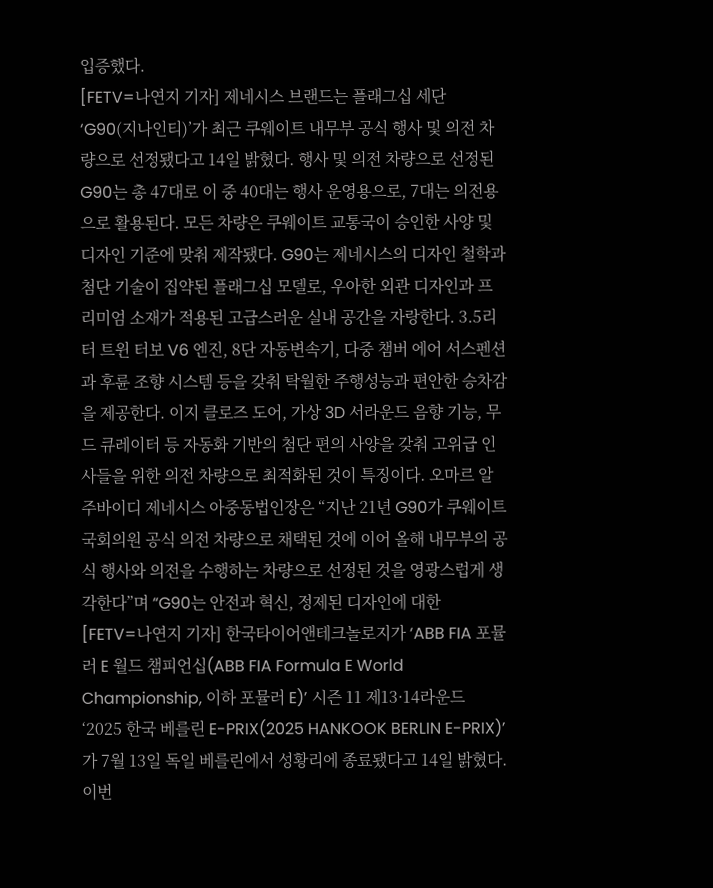입증했다.
[FETV=나연지 기자] 제네시스 브랜드는 플래그십 세단 ‘G90(지나인티)’가 최근 쿠웨이트 내무부 공식 행사 및 의전 차량으로 선정됐다고 14일 밝혔다. 행사 및 의전 차량으로 선정된 G90는 총 47대로 이 중 40대는 행사 운영용으로, 7대는 의전용으로 활용된다. 모든 차량은 쿠웨이트 교통국이 승인한 사양 및 디자인 기준에 맞춰 제작됐다. G90는 제네시스의 디자인 철학과 첨단 기술이 집약된 플래그십 모델로, 우아한 외관 디자인과 프리미엄 소재가 적용된 고급스러운 실내 공간을 자랑한다. 3.5리터 트윈 터보 V6 엔진, 8단 자동변속기, 다중 챔버 에어 서스펜션과 후륜 조향 시스템 등을 갖춰 탁월한 주행성능과 편안한 승차감을 제공한다. 이지 클로즈 도어, 가상 3D 서라운드 음향 기능, 무드 큐레이터 등 자동화 기반의 첨단 편의 사양을 갖춰 고위급 인사들을 위한 의전 차량으로 최적화된 것이 특징이다. 오마르 알주바이디 제네시스 아중동법인장은 “지난 21년 G90가 쿠웨이트 국회의원 공식 의전 차량으로 채택된 것에 이어 올해 내무부의 공식 행사와 의전을 수행하는 차량으로 선정된 것을 영광스럽게 생각한다”며 “G90는 안전과 혁신, 정제된 디자인에 대한
[FETV=나연지 기자] 한국타이어앤테크놀로지가 ‘ABB FIA 포뮬러 E 월드 챔피언십(ABB FIA Formula E World Championship, 이하 포뮬러 E)’ 시즌 11 제13·14라운드 ‘2025 한국 베를린 E-PRIX(2025 HANKOOK BERLIN E-PRIX)’가 7월 13일 독일 베를린에서 성황리에 종료됐다고 14일 밝혔다. 이번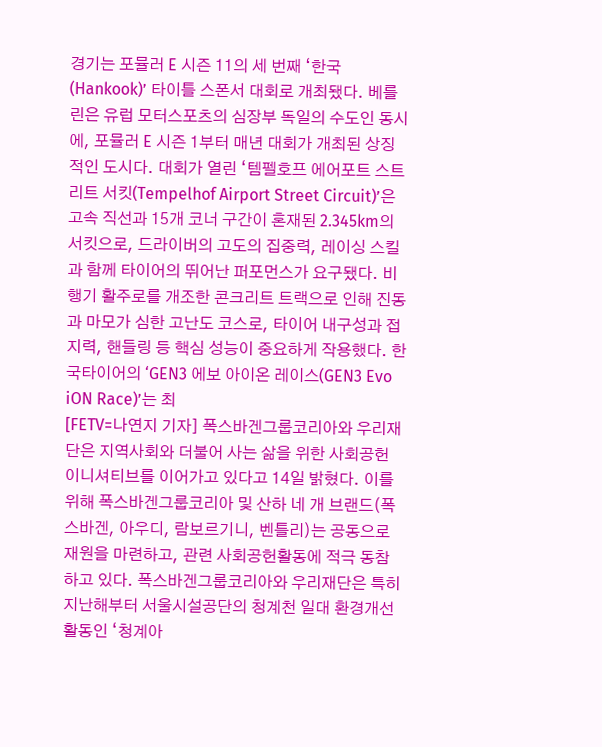경기는 포뮬러 E 시즌 11의 세 번째 ‘한국(Hankook)’ 타이틀 스폰서 대회로 개최됐다. 베를린은 유럽 모터스포츠의 심장부 독일의 수도인 동시에, 포뮬러 E 시즌 1부터 매년 대회가 개최된 상징적인 도시다. 대회가 열린 ‘템펠호프 에어포트 스트리트 서킷(Tempelhof Airport Street Circuit)’은 고속 직선과 15개 코너 구간이 혼재된 2.345km의 서킷으로, 드라이버의 고도의 집중력, 레이싱 스킬과 함께 타이어의 뛰어난 퍼포먼스가 요구됐다. 비행기 활주로를 개조한 콘크리트 트랙으로 인해 진동과 마모가 심한 고난도 코스로, 타이어 내구성과 접지력, 핸들링 등 핵심 성능이 중요하게 작용했다. 한국타이어의 ‘GEN3 에보 아이온 레이스(GEN3 Evo iON Race)’는 최
[FETV=나연지 기자] 폭스바겐그룹코리아와 우리재단은 지역사회와 더불어 사는 삶을 위한 사회공헌 이니셔티브를 이어가고 있다고 14일 밝혔다. 이를 위해 폭스바겐그룹코리아 및 산하 네 개 브랜드(폭스바겐, 아우디, 람보르기니, 벤틀리)는 공동으로 재원을 마련하고, 관련 사회공헌활동에 적극 동참하고 있다. 폭스바겐그룹코리아와 우리재단은 특히 지난해부터 서울시설공단의 청계천 일대 환경개선 활동인 ‘청계아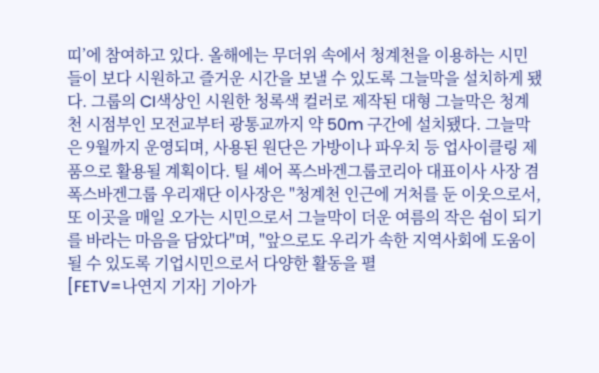띠’에 참여하고 있다. 올해에는 무더위 속에서 청계천을 이용하는 시민들이 보다 시원하고 즐거운 시간을 보낼 수 있도록 그늘막을 설치하게 됐다. 그룹의 CI색상인 시원한 청록색 컬러로 제작된 대형 그늘막은 청계천 시점부인 모전교부터 광통교까지 약 50m 구간에 설치됐다. 그늘막은 9월까지 운영되며, 사용된 원단은 가방이나 파우치 등 업사이클링 제품으로 활용될 계획이다. 틸 셰어 폭스바겐그룹코리아 대표이사 사장 겸 폭스바겐그룹 우리재단 이사장은 "청계천 인근에 거처를 둔 이웃으로서, 또 이곳을 매일 오가는 시민으로서 그늘막이 더운 여름의 작은 쉼이 되기를 바라는 마음을 담았다"며, "앞으로도 우리가 속한 지역사회에 도움이 될 수 있도록 기업시민으로서 다양한 활동을 펼
[FETV=나연지 기자] 기아가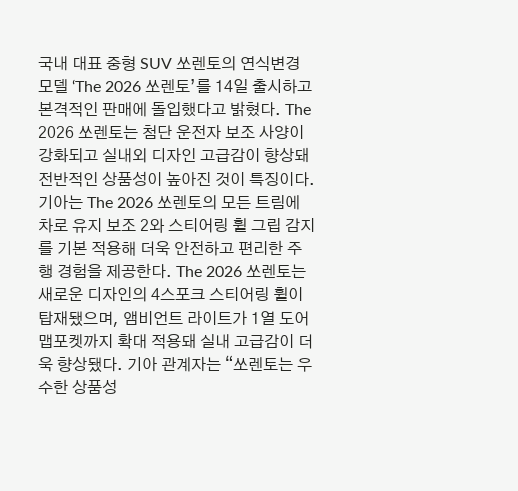국내 대표 중형 SUV 쏘렌토의 연식변경 모델 ‘The 2026 쏘렌토’를 14일 출시하고 본격적인 판매에 돌입했다고 밝혔다. The 2026 쏘렌토는 첨단 운전자 보조 사양이 강화되고 실내외 디자인 고급감이 향상돼 전반적인 상품성이 높아진 것이 특징이다. 기아는 The 2026 쏘렌토의 모든 트림에 차로 유지 보조 2와 스티어링 휠 그립 감지를 기본 적용해 더욱 안전하고 편리한 주행 경험을 제공한다. The 2026 쏘렌토는 새로운 디자인의 4스포크 스티어링 휠이 탑재됐으며, 앰비언트 라이트가 1열 도어 맵포켓까지 확대 적용돼 실내 고급감이 더욱 향상됐다. 기아 관계자는 “쏘렌토는 우수한 상품성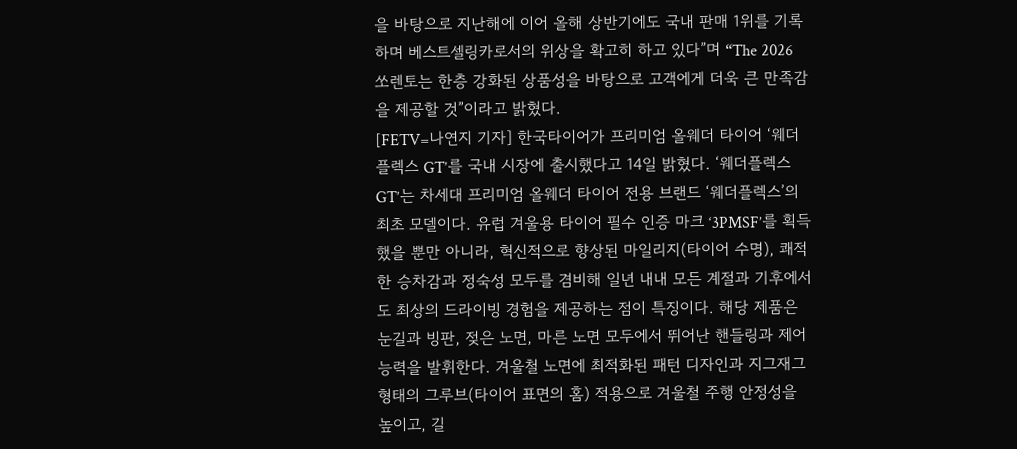을 바탕으로 지난해에 이어 올해 상반기에도 국내 판매 1위를 기록하며 베스트셀링카로서의 위상을 확고히 하고 있다”며 “The 2026 쏘렌토는 한층 강화된 상품성을 바탕으로 고객에게 더욱 큰 만족감을 제공할 것”이라고 밝혔다.
[FETV=나연지 기자] 한국타이어가 프리미엄 올웨더 타이어 ‘웨더플렉스 GT’를 국내 시장에 출시했다고 14일 밝혔다. ‘웨더플렉스 GT’는 차세대 프리미엄 올웨더 타이어 전용 브랜드 ‘웨더플렉스’의 최초 모델이다. 유럽 겨울용 타이어 필수 인증 마크 ‘3PMSF’를 획득했을 뿐만 아니라, 혁신적으로 향상된 마일리지(타이어 수명), 쾌적한 승차감과 정숙성 모두를 겸비해 일년 내내 모든 계절과 기후에서도 최상의 드라이빙 경험을 제공하는 점이 특징이다. 해당 제품은 눈길과 빙판, 젖은 노면, 마른 노면 모두에서 뛰어난 핸들링과 제어 능력을 발휘한다. 겨울철 노면에 최적화된 패턴 디자인과 지그재그 형태의 그루브(타이어 표면의 홈) 적용으로 겨울철 주행 안정성을 높이고, 길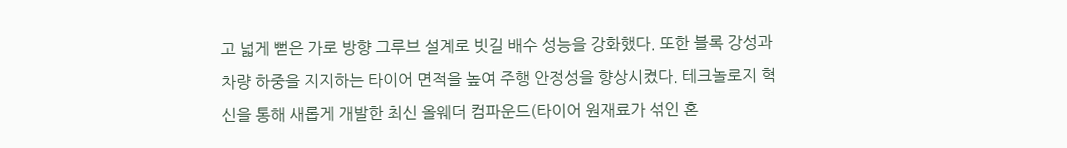고 넓게 뻗은 가로 방향 그루브 설계로 빗길 배수 성능을 강화했다. 또한 블록 강성과 차량 하중을 지지하는 타이어 면적을 높여 주행 안정성을 향상시켰다. 테크놀로지 혁신을 통해 새롭게 개발한 최신 올웨더 컴파운드(타이어 원재료가 섞인 혼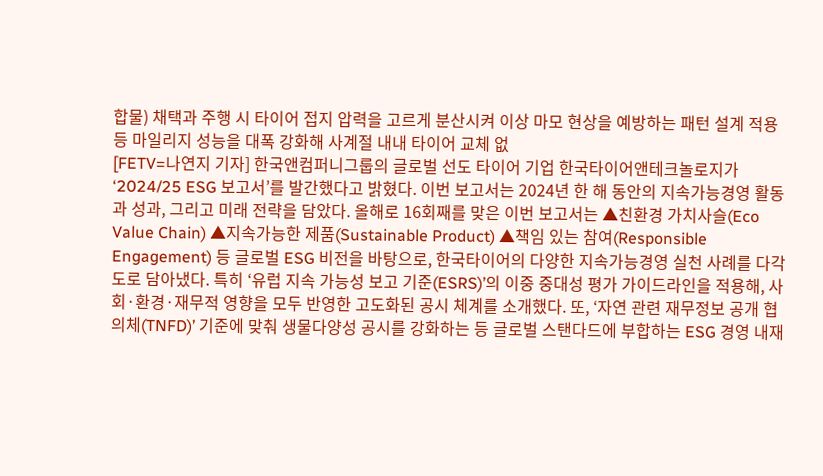합물) 채택과 주행 시 타이어 접지 압력을 고르게 분산시켜 이상 마모 현상을 예방하는 패턴 설계 적용 등 마일리지 성능을 대폭 강화해 사계절 내내 타이어 교체 없
[FETV=나연지 기자] 한국앤컴퍼니그룹의 글로벌 선도 타이어 기업 한국타이어앤테크놀로지가 ‘2024/25 ESG 보고서’를 발간했다고 밝혔다. 이번 보고서는 2024년 한 해 동안의 지속가능경영 활동과 성과, 그리고 미래 전략을 담았다. 올해로 16회째를 맞은 이번 보고서는 ▲친환경 가치사슬(Eco Value Chain) ▲지속가능한 제품(Sustainable Product) ▲책임 있는 참여(Responsible Engagement) 등 글로벌 ESG 비전을 바탕으로, 한국타이어의 다양한 지속가능경영 실천 사례를 다각도로 담아냈다. 특히 ‘유럽 지속 가능성 보고 기준(ESRS)’의 이중 중대성 평가 가이드라인을 적용해, 사회·환경·재무적 영향을 모두 반영한 고도화된 공시 체계를 소개했다. 또, ‘자연 관련 재무정보 공개 협의체(TNFD)’ 기준에 맞춰 생물다양성 공시를 강화하는 등 글로벌 스탠다드에 부합하는 ESG 경영 내재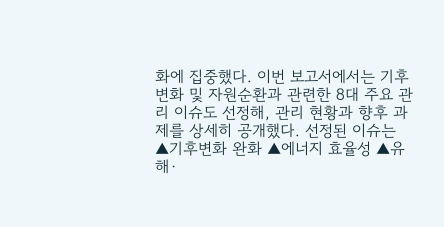화에 집중했다. 이번 보고서에서는 기후변화 및 자원순환과 관련한 8대 주요 관리 이슈도 선정해, 관리 현황과 향후 과제를 상세히 공개했다. 선정된 이슈는 ▲기후변화 완화 ▲에너지 효율성 ▲유해·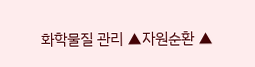화학물질 관리 ▲자원순환 ▲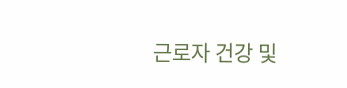근로자 건강 및